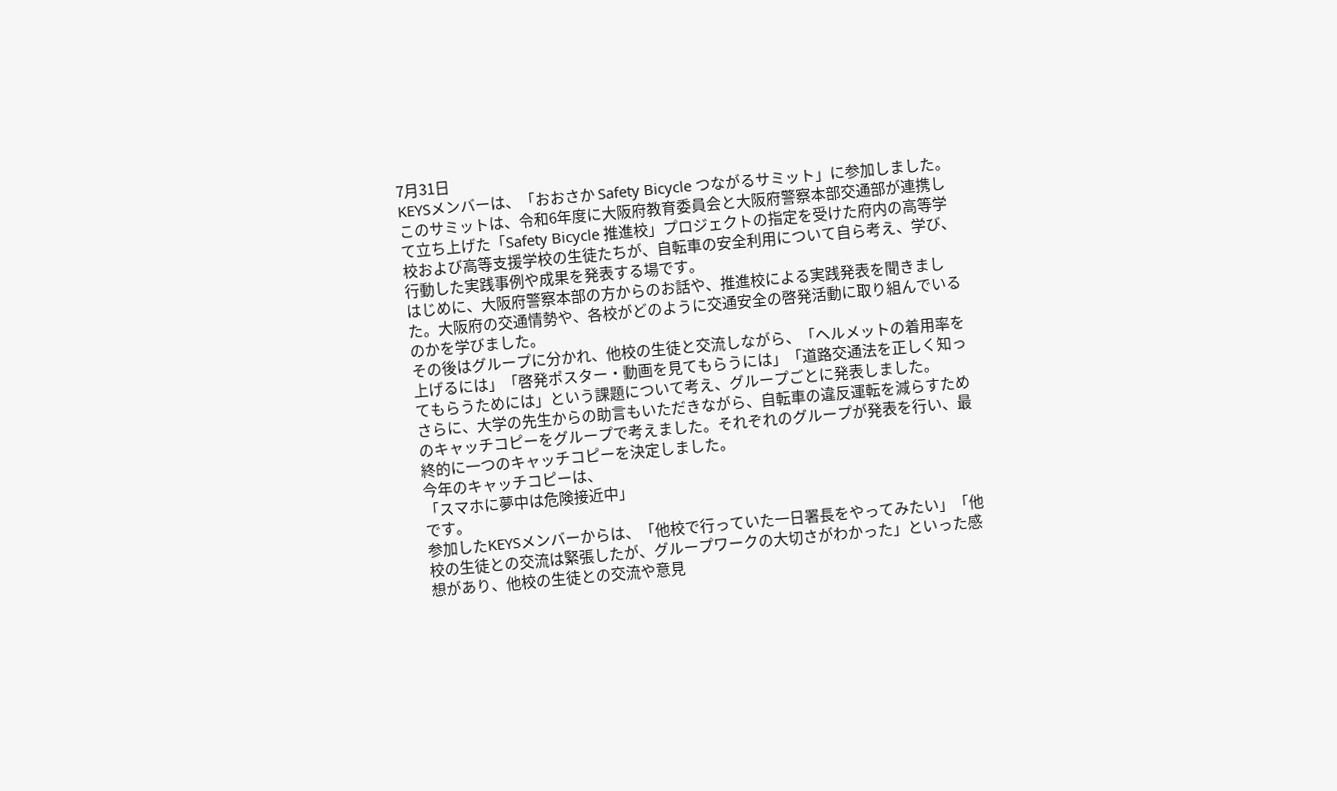7月31日
KEYSメンバーは、「おおさか Safety Bicycle つながるサミット」に参加しました。
このサミットは、令和6年度に大阪府教育委員会と大阪府警察本部交通部が連携して立ち上げた「Safety Bicycle 推進校」プロジェクトの指定を受けた府内の高等学校および高等支援学校の生徒たちが、自転車の安全利用について自ら考え、学び、行動した実践事例や成果を発表する場です。
はじめに、大阪府警察本部の方からのお話や、推進校による実践発表を聞きました。大阪府の交通情勢や、各校がどのように交通安全の啓発活動に取り組んでいるのかを学びました。
その後はグループに分かれ、他校の生徒と交流しながら、「ヘルメットの着用率を上げるには」「啓発ポスター・動画を見てもらうには」「道路交通法を正しく知ってもらうためには」という課題について考え、グループごとに発表しました。
さらに、大学の先生からの助言もいただきながら、自転車の違反運転を減らすためのキャッチコピーをグループで考えました。それぞれのグループが発表を行い、最終的に一つのキャッチコピーを決定しました。
今年のキャッチコピーは、
「スマホに夢中は危険接近中」
です。
参加したKEYSメンバーからは、「他校で行っていた一日署長をやってみたい」「他校の生徒との交流は緊張したが、グループワークの大切さがわかった」といった感想があり、他校の生徒との交流や意見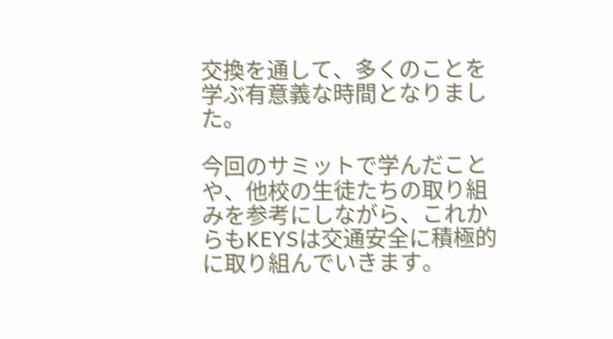交換を通して、多くのことを学ぶ有意義な時間となりました。

今回のサミットで学んだことや、他校の生徒たちの取り組みを参考にしながら、これからもKEYSは交通安全に積極的に取り組んでいきます。